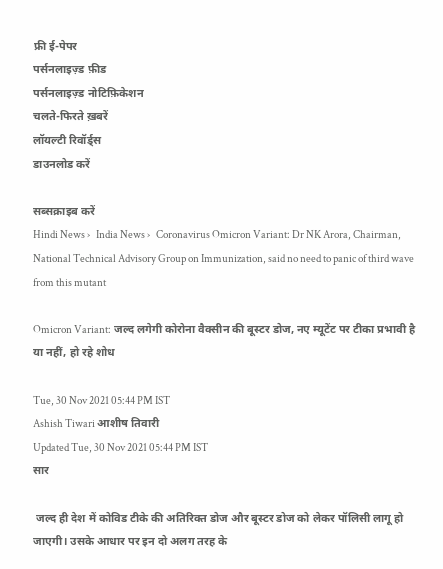फ्री ई-पेपर
पर्सनलाइज़्ड फ़ीड
पर्सनलाइज़्ड नोटिफ़िकेशन
चलते-फिरते ख़बरें
लॉयल्टी रिवॉर्ड्स
डाउनलोड करें

सब्सक्राइब करें
Hindi News ›   India News ›   Coronavirus Omicron Variant: Dr NK Arora, Chairman, National Technical Advisory Group on Immunization, said no need to panic of third wave from this mutant

Omicron Variant: जल्द लगेगी कोरोना वैक्सीन की बूस्टर डोज, नए म्यूटेंट पर टीका प्रभावी है या नहीं, हो रहे शोध

Tue, 30 Nov 2021 05:44 PM IST
Ashish Tiwari आशीष तिवारी
Updated Tue, 30 Nov 2021 05:44 PM IST
सार

 जल्द ही देश में कोविड टीके की अतिरिक्त डोज और बूस्टर डोज को लेकर पॉलिसी लागू हो जाएगी। उसके आधार पर इन दो अलग तरह के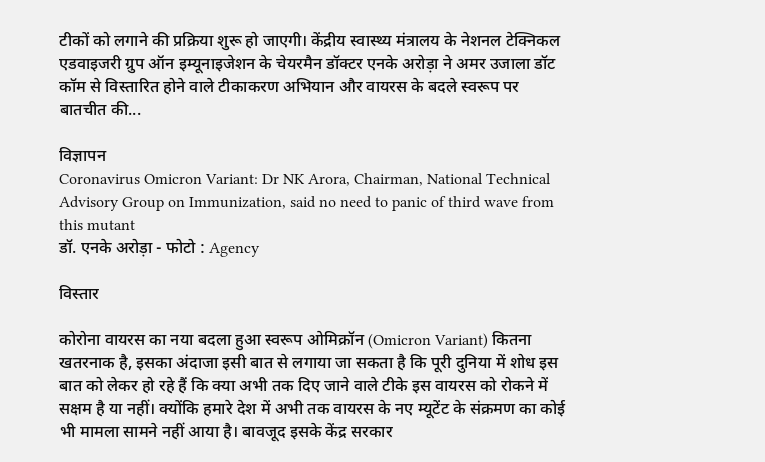टीकों को लगाने की प्रक्रिया शुरू हो जाएगी। केंद्रीय स्वास्थ्य मंत्रालय के नेशनल टेक्निकल एडवाइजरी ग्रुप ऑन इम्यूनाइजेशन के चेयरमैन डॉक्टर एनके अरोड़ा ने अमर उजाला डॉट कॉम से विस्तारित होने वाले टीकाकरण अभियान और वायरस के बदले स्वरूप पर बातचीत की...

विज्ञापन
Coronavirus Omicron Variant: Dr NK Arora, Chairman, National Technical Advisory Group on Immunization, said no need to panic of third wave from this mutant
डॉ. एनके अरोड़ा - फोटो : Agency

विस्तार

कोरोना वायरस का नया बदला हुआ स्वरूप ओमिक्रॉन (Omicron Variant) कितना खतरनाक है, इसका अंदाजा इसी बात से लगाया जा सकता है कि पूरी दुनिया में शोध इस बात को लेकर हो रहे हैं कि क्या अभी तक दिए जाने वाले टीके इस वायरस को रोकने में सक्षम है या नहीं। क्योंकि हमारे देश में अभी तक वायरस के नए म्यूटेंट के संक्रमण का कोई भी मामला सामने नहीं आया है। बावजूद इसके केंद्र सरकार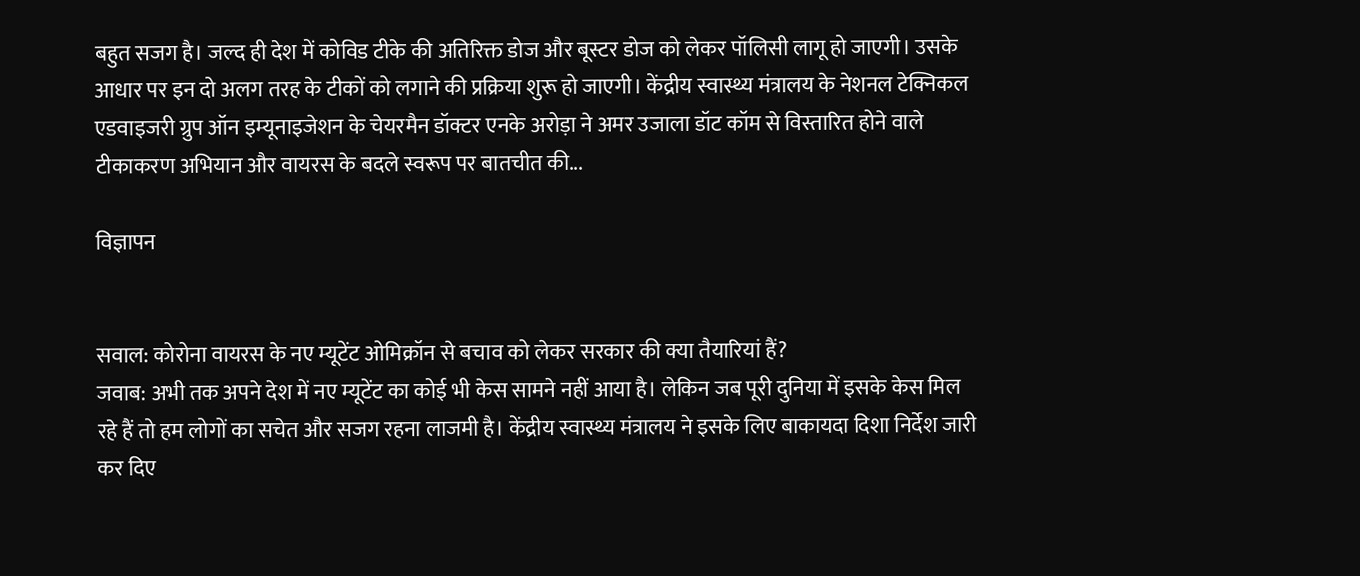बहुत सजग है। जल्द ही देश में कोविड टीके की अतिरिक्त डोज और बूस्टर डोज को लेकर पॉलिसी लागू हो जाएगी। उसके आधार पर इन दो अलग तरह के टीकों को लगाने की प्रक्रिया शुरू हो जाएगी। केंद्रीय स्वास्थ्य मंत्रालय के नेशनल टेक्निकल एडवाइजरी ग्रुप ऑन इम्यूनाइजेशन के चेयरमैन डॉक्टर एनके अरोड़ा ने अमर उजाला डॉट कॉम से विस्तारित होने वाले टीकाकरण अभियान और वायरस के बदले स्वरूप पर बातचीत की...

विज्ञापन


सवाल: कोरोना वायरस के नए म्यूटेंट ओमिक्रॉन से बचाव को लेकर सरकार की क्या तैयारियां हैं?
जवाब: अभी तक अपने देश में नए म्यूटेंट का कोई भी केस सामने नहीं आया है। लेकिन जब पूरी दुनिया में इसके केस मिल रहे हैं तो हम लोगों का सचेत और सजग रहना लाजमी है। केंद्रीय स्वास्थ्य मंत्रालय ने इसके लिए बाकायदा दिशा निर्देश जारी कर दिए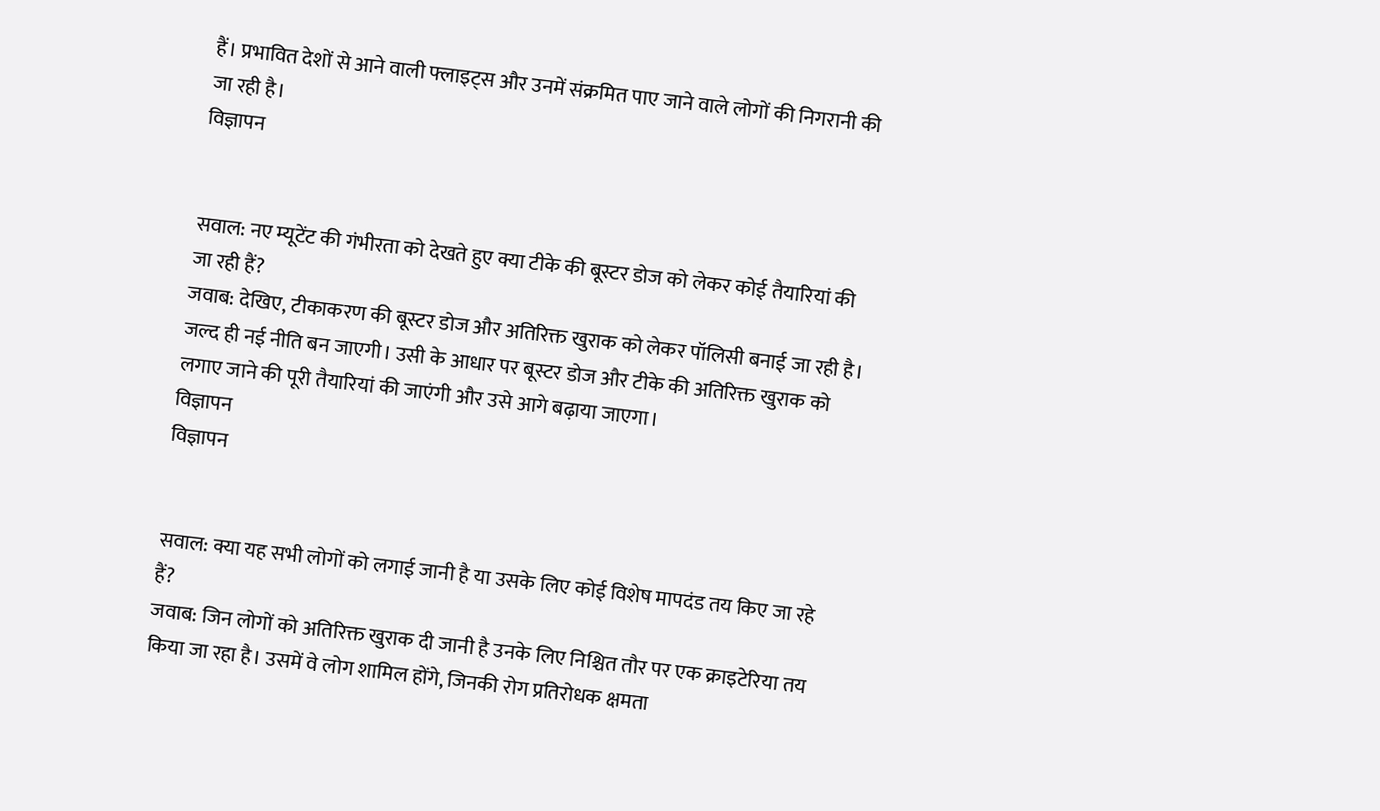हैं। प्रभावित देशों से आने वाली फ्लाइट्स और उनमें संक्रमित पाए जाने वाले लोगों की निगरानी की जा रही है।
विज्ञापन


सवाल: नए म्यूटेंट की गंभीरता को देखते हुए क्या टीके की बूस्टर डोज को लेकर कोई तैयारियां की जा रही हैं?
जवाब: देखिए, टीकाकरण की बूस्टर डोज और अतिरिक्त खुराक को लेकर पॉलिसी बनाई जा रही है। जल्द ही नई नीति बन जाएगी। उसी के आधार पर बूस्टर डोज और टीके की अतिरिक्त खुराक को लगाए जाने की पूरी तैयारियां की जाएंगी और उसे आगे बढ़ाया जाएगा।
विज्ञापन
विज्ञापन


सवाल: क्या यह सभी लोगों को लगाई जानी है या उसके लिए कोई विशेष मापदंड तय किए जा रहे हैं?
जवाब: जिन लोगों को अतिरिक्त खुराक दी जानी है उनके लिए निश्चित तौर पर एक क्राइटेरिया तय किया जा रहा है। उसमें वे लोग शामिल होंगे, जिनकी रोग प्रतिरोधक क्षमता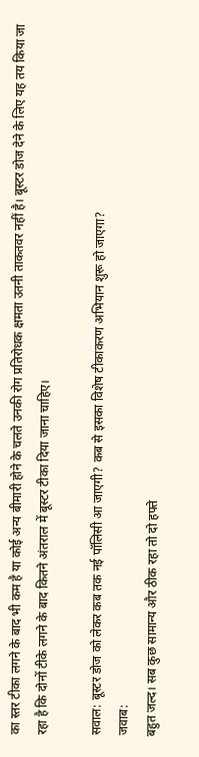का स्तर टीका लगने के बाद भी कम है या कोई अन्य बीमारी होने के चलते उनकी रोग प्रतिरोधक क्षमता उतनी ताकतवर नहीं है। बूस्टर डोज देने के लिए यह तय किया जा रहा है कि दोनों टीके लगने के बाद कितने अंतराल में बूस्टर टीका दिया जाना चाहिए।

सवाल: बूस्टर डोज को लेकर कब तक नई पॉलिसी आ जाएगी? कब से इसका विशेष टीकाकरण अभियान शुरू हो जाएगा?
जवाब:
बहुत जल्द। सब कुछ सामान्य और ठीक रहा तो दो हफ्ते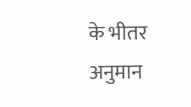के भीतर अनुमान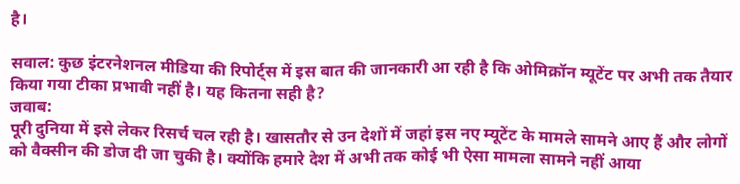है।

सवाल: कुछ इंटरनेशनल मीडिया की रिपोर्ट्स में इस बात की जानकारी आ रही है कि ओमिक्रॉन म्यूटेंट पर अभी तक तैयार किया गया टीका प्रभावी नहीं है। यह कितना सही है?
जवाब:
पूरी दुनिया में इसे लेकर रिसर्च चल रही है। खासतौर से उन देशों में जहां इस नए म्यूटेंट के मामले सामने आए हैं और लोगों को वैक्सीन की डोज दी जा चुकी है। क्योंकि हमारे देश में अभी तक कोई भी ऐसा मामला सामने नहीं आया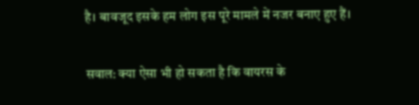है। बावजूद इसके हम लोग इस पूरे मामले में नजर बनाए हुए हैं।

सवाल: क्या ऐसा भी हो सकता है कि वायरस के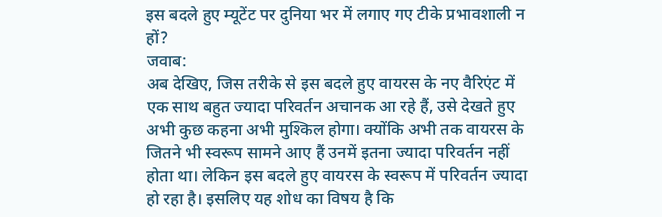इस बदले हुए म्यूटेंट पर दुनिया भर में लगाए गए टीके प्रभावशाली न हों?
जवाब:
अब देखिए, जिस तरीके से इस बदले हुए वायरस के नए वैरिएंट में एक साथ बहुत ज्यादा परिवर्तन अचानक आ रहे हैं, उसे देखते हुए अभी कुछ कहना अभी मुश्किल होगा। क्योंकि अभी तक वायरस के जितने भी स्वरूप सामने आए हैं उनमें इतना ज्यादा परिवर्तन नहीं होता था। लेकिन इस बदले हुए वायरस के स्वरूप में परिवर्तन ज्यादा हो रहा है। इसलिए यह शोध का विषय है कि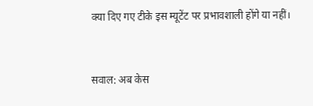क्या दिए गए टीके इस म्यूटेंट पर प्रभावशाली होंगे या नहीं।


सवाल: अब केस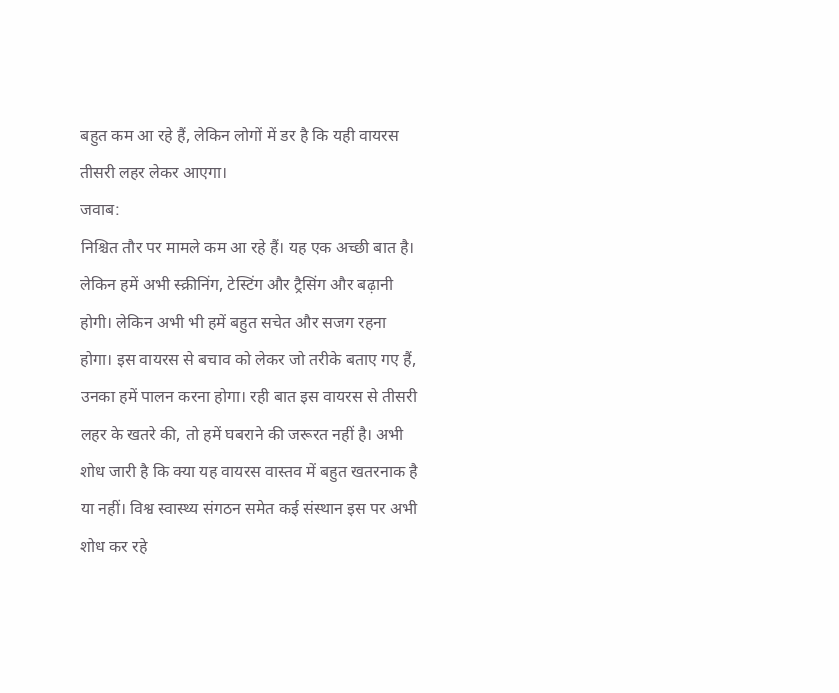बहुत कम आ रहे हैं, लेकिन लोगों में डर है कि यही वायरस तीसरी लहर लेकर आएगा।
जवाब:
निश्चित तौर पर मामले कम आ रहे हैं। यह एक अच्छी बात है। लेकिन हमें अभी स्क्रीनिंग, टेस्टिंग और ट्रैसिंग और बढ़ानी होगी। लेकिन अभी भी हमें बहुत सचेत और सजग रहना होगा। इस वायरस से बचाव को लेकर जो तरीके बताए गए हैं, उनका हमें पालन करना होगा। रही बात इस वायरस से तीसरी लहर के खतरे की, तो हमें घबराने की जरूरत नहीं है। अभी शोध जारी है कि क्या यह वायरस वास्तव में बहुत खतरनाक है या नहीं। विश्व स्वास्थ्य संगठन समेत कई संस्थान इस पर अभी शोध कर रहे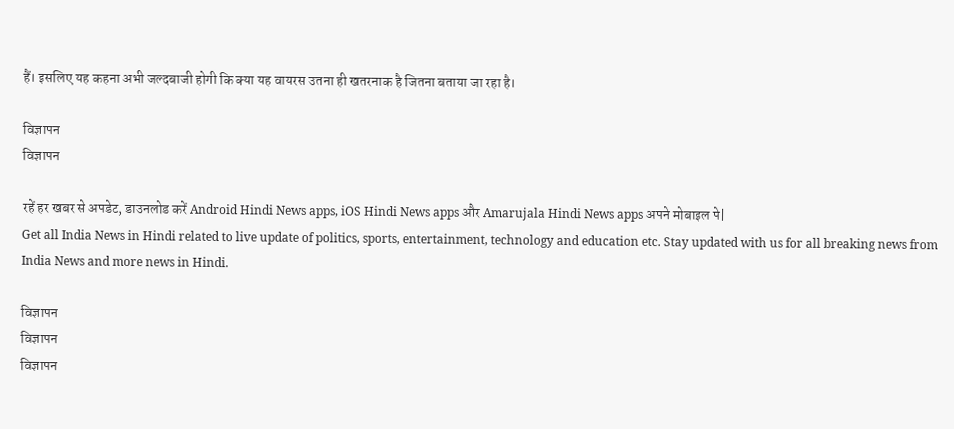हैं। इसलिए यह कहना अभी जल्दबाजी होगी कि क्या यह वायरस उतना ही खतरनाक है जितना बताया जा रहा है।

विज्ञापन
विज्ञापन

रहें हर खबर से अपडेट, डाउनलोड करें Android Hindi News apps, iOS Hindi News apps और Amarujala Hindi News apps अपने मोबाइल पे|
Get all India News in Hindi related to live update of politics, sports, entertainment, technology and education etc. Stay updated with us for all breaking news from India News and more news in Hindi.

विज्ञापन
विज्ञापन
विज्ञापन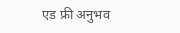एड फ्री अनुभव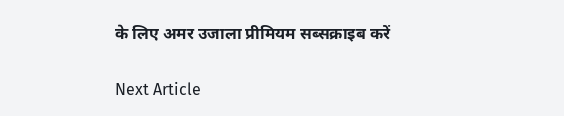के लिए अमर उजाला प्रीमियम सब्सक्राइब करें

Next Article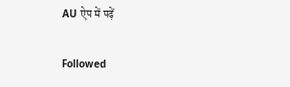AU ऐप में पढ़ें

Followed